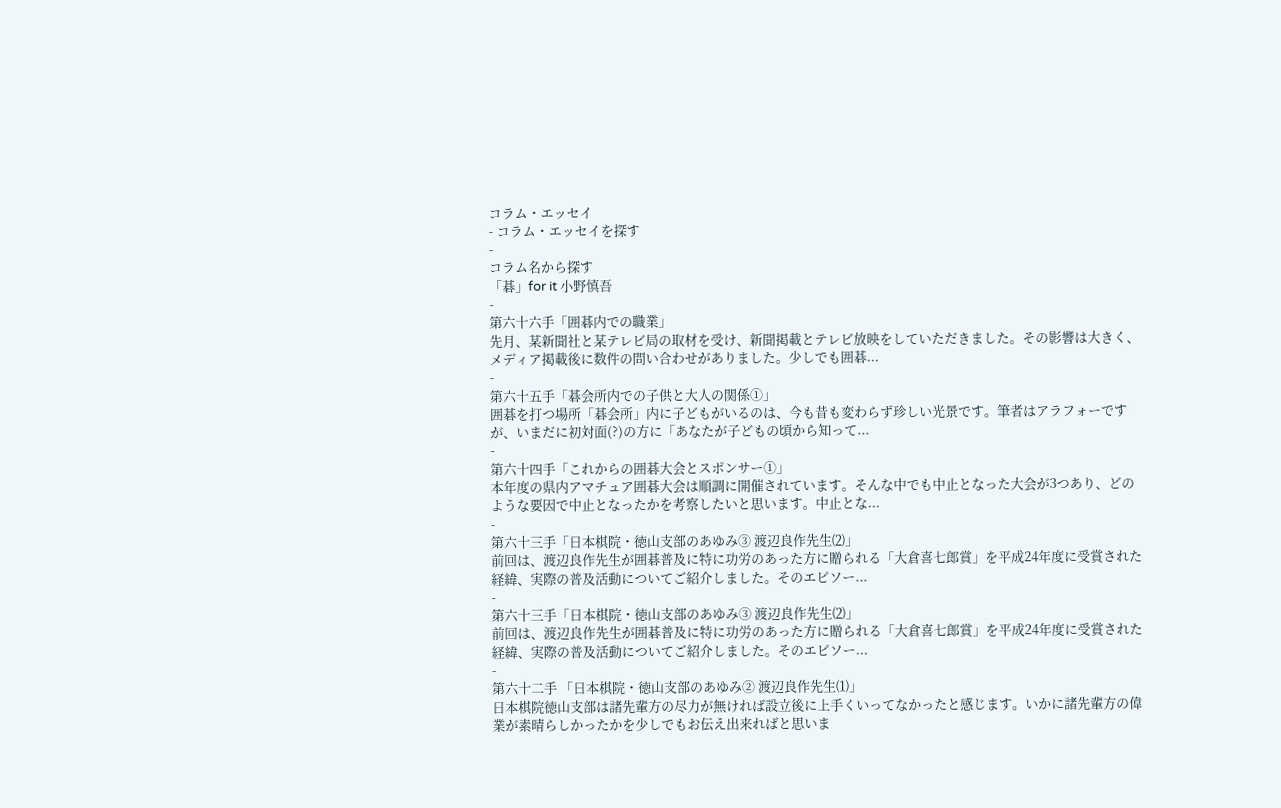コラム・エッセイ
- コラム・エッセイを探す
-
コラム名から探す
「碁」for it 小野慎吾
-
第六十六手「囲碁内での職業」
先月、某新聞社と某テレビ局の取材を受け、新聞掲載とテレビ放映をしていただきました。その影響は大きく、メディア掲載後に数件の問い合わせがありました。少しでも囲碁...
-
第六十五手「碁会所内での子供と大人の関係①」
囲碁を打つ場所「碁会所」内に子どもがいるのは、今も昔も変わらず珍しい光景です。筆者はアラフォーですが、いまだに初対面(?)の方に「あなたが子どもの頃から知って...
-
第六十四手「これからの囲碁大会とスポンサー①」
本年度の県内アマチュア囲碁大会は順調に開催されています。そんな中でも中止となった大会が3つあり、どのような要因で中止となったかを考察したいと思います。中止とな...
-
第六十三手「日本棋院・徳山支部のあゆみ③ 渡辺良作先生⑵」
前回は、渡辺良作先生が囲碁普及に特に功労のあった方に贈られる「大倉喜七郎賞」を平成24年度に受賞された経緯、実際の普及活動についてご紹介しました。そのエピソー...
-
第六十三手「日本棋院・徳山支部のあゆみ③ 渡辺良作先生⑵」
前回は、渡辺良作先生が囲碁普及に特に功労のあった方に贈られる「大倉喜七郎賞」を平成24年度に受賞された経緯、実際の普及活動についてご紹介しました。そのエピソー...
-
第六十二手 「日本棋院・徳山支部のあゆみ② 渡辺良作先生⑴」
日本棋院徳山支部は諸先輩方の尽力が無ければ設立後に上手くいってなかったと感じます。いかに諸先輩方の偉業が素晴らしかったかを少しでもお伝え出来ればと思いま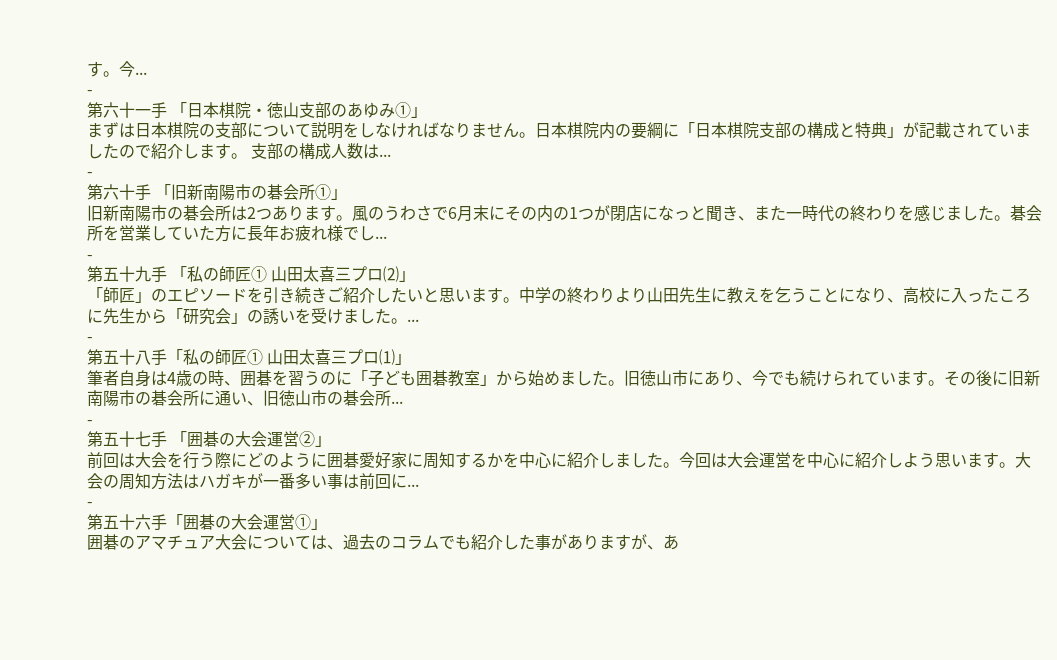す。今...
-
第六十一手 「日本棋院・徳山支部のあゆみ①」
まずは日本棋院の支部について説明をしなければなりません。日本棋院内の要綱に「日本棋院支部の構成と特典」が記載されていましたので紹介します。 支部の構成人数は...
-
第六十手 「旧新南陽市の碁会所①」
旧新南陽市の碁会所は2つあります。風のうわさで6月末にその内の1つが閉店になっと聞き、また一時代の終わりを感じました。碁会所を営業していた方に長年お疲れ様でし...
-
第五十九手 「私の師匠① 山田太喜三プロ⑵」
「師匠」のエピソードを引き続きご紹介したいと思います。中学の終わりより山田先生に教えを乞うことになり、高校に入ったころに先生から「研究会」の誘いを受けました。...
-
第五十八手「私の師匠① 山田太喜三プロ⑴」
筆者自身は4歳の時、囲碁を習うのに「子ども囲碁教室」から始めました。旧徳山市にあり、今でも続けられています。その後に旧新南陽市の碁会所に通い、旧徳山市の碁会所...
-
第五十七手 「囲碁の大会運営②」
前回は大会を行う際にどのように囲碁愛好家に周知するかを中心に紹介しました。今回は大会運営を中心に紹介しよう思います。大会の周知方法はハガキが一番多い事は前回に...
-
第五十六手「囲碁の大会運営①」
囲碁のアマチュア大会については、過去のコラムでも紹介した事がありますが、あ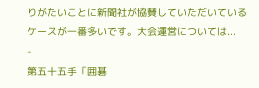りがたいことに新聞社が協賛していただいているケースが一番多いです。大会運営については...
-
第五十五手「囲碁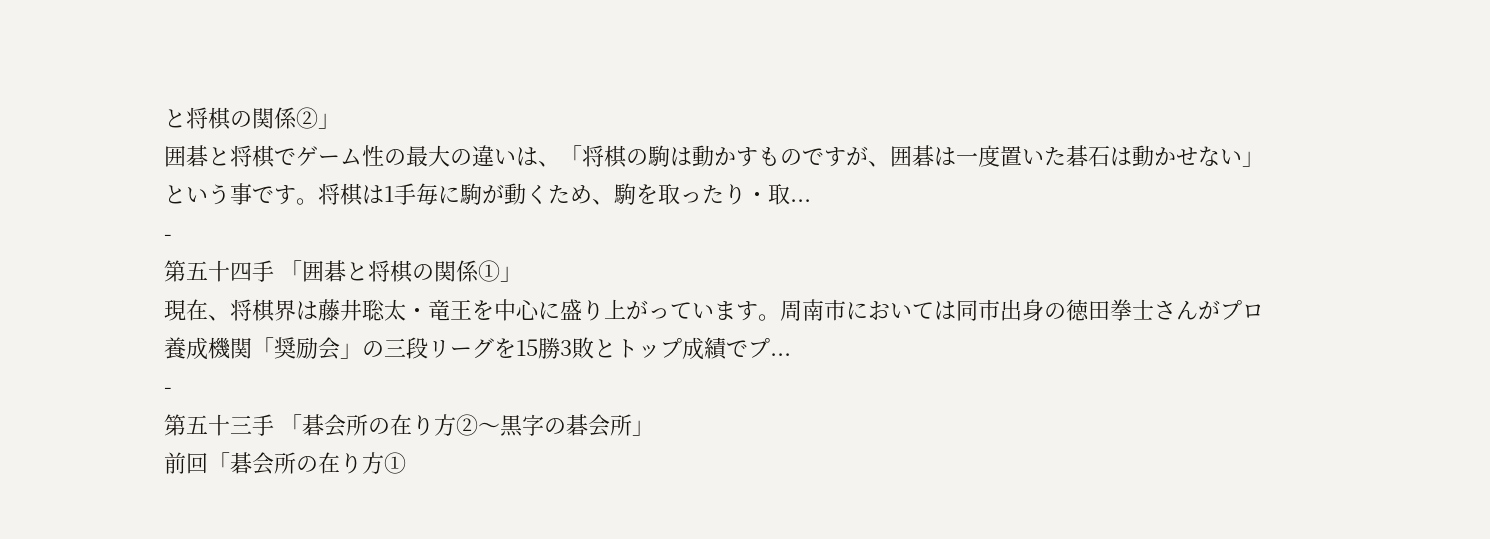と将棋の関係②」
囲碁と将棋でゲーム性の最大の違いは、「将棋の駒は動かすものですが、囲碁は一度置いた碁石は動かせない」という事です。将棋は1手毎に駒が動くため、駒を取ったり・取...
-
第五十四手 「囲碁と将棋の関係①」
現在、将棋界は藤井聡太・竜王を中心に盛り上がっています。周南市においては同市出身の徳田拳士さんがプロ養成機関「奨励会」の三段リーグを15勝3敗とトップ成績でプ...
-
第五十三手 「碁会所の在り方②〜黒字の碁会所」
前回「碁会所の在り方①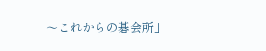〜これからの碁会所」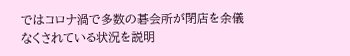ではコロナ渦で多数の碁会所が閉店を余儀なくされている状況を説明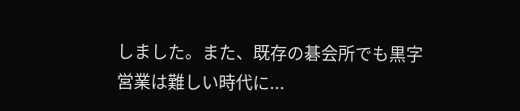しました。また、既存の碁会所でも黒字営業は難しい時代に...